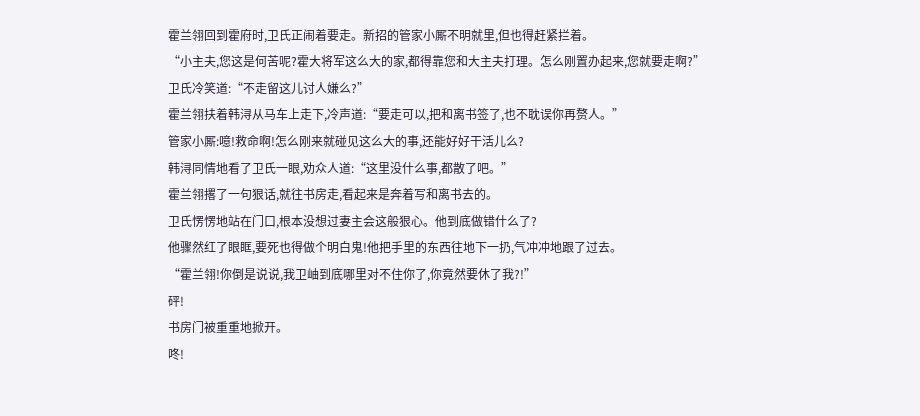霍兰翎回到霍府时,卫氏正闹着要走。新招的管家小厮不明就里,但也得赶紧拦着。
“小主夫,您这是何苦呢?霍大将军这么大的家,都得靠您和大主夫打理。怎么刚置办起来,您就要走啊?”
卫氏冷笑道:“不走留这儿讨人嫌么?”
霍兰翎扶着韩浔从马车上走下,冷声道:“要走可以,把和离书签了,也不耽误你再赘人。”
管家小厮:噫!救命啊!怎么刚来就碰见这么大的事,还能好好干活儿么?
韩浔同情地看了卫氏一眼,劝众人道:“这里没什么事,都散了吧。”
霍兰翎撂了一句狠话,就往书房走,看起来是奔着写和离书去的。
卫氏愣愣地站在门口,根本没想过妻主会这般狠心。他到底做错什么了?
他骤然红了眼眶,要死也得做个明白鬼!他把手里的东西往地下一扔,气冲冲地跟了过去。
“霍兰翎!你倒是说说,我卫岫到底哪里对不住你了,你竟然要休了我?!”
砰!
书房门被重重地掀开。
咚!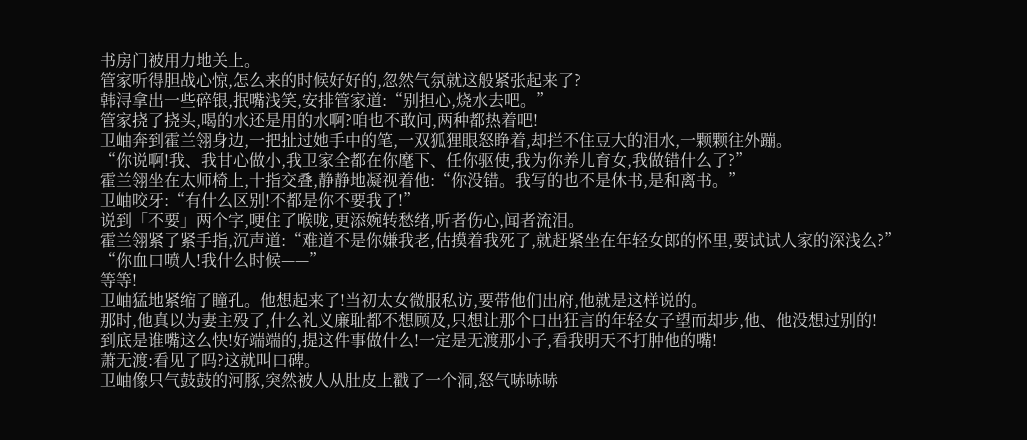书房门被用力地关上。
管家听得胆战心惊,怎么来的时候好好的,忽然气氛就这般紧张起来了?
韩浔拿出一些碎银,抿嘴浅笑,安排管家道:“别担心,烧水去吧。”
管家挠了挠头,喝的水还是用的水啊?咱也不敢问,两种都热着吧!
卫岫奔到霍兰翎身边,一把扯过她手中的笔,一双狐狸眼怒睁着,却拦不住豆大的泪水,一颗颗往外蹦。
“你说啊!我、我甘心做小,我卫家全都在你麾下、任你驱使,我为你养儿育女,我做错什么了?”
霍兰翎坐在太师椅上,十指交叠,静静地凝视着他:“你没错。我写的也不是休书,是和离书。”
卫岫咬牙:“有什么区别!不都是你不要我了!”
说到「不要」两个字,哽住了喉咙,更添婉转愁绪,听者伤心,闻者流泪。
霍兰翎紧了紧手指,沉声道:“难道不是你嫌我老,估摸着我死了,就赶紧坐在年轻女郎的怀里,要试试人家的深浅么?”
“你血口喷人!我什么时候——”
等等!
卫岫猛地紧缩了瞳孔。他想起来了!当初太女微服私访,要带他们出府,他就是这样说的。
那时,他真以为妻主殁了,什么礼义廉耻都不想顾及,只想让那个口出狂言的年轻女子望而却步,他、他没想过别的!
到底是谁嘴这么快!好端端的,提这件事做什么!一定是无渡那小子,看我明天不打肿他的嘴!
萧无渡:看见了吗?这就叫口碑。
卫岫像只气鼓鼓的河豚,突然被人从肚皮上戳了一个洞,怒气哧哧哧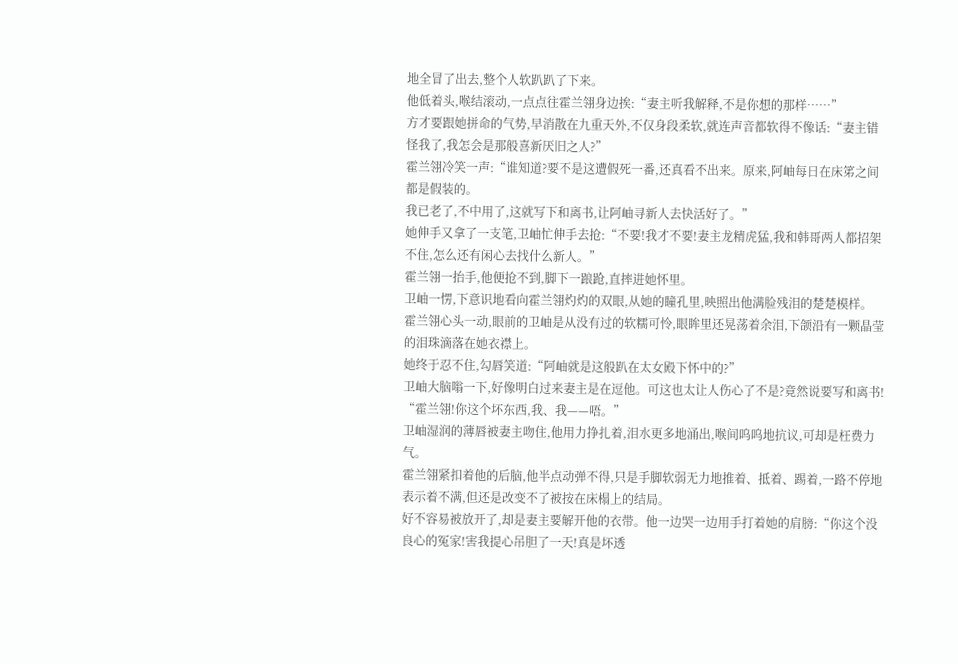地全冒了出去,整个人软趴趴了下来。
他低着头,喉结滚动,一点点往霍兰翎身边挨:“妻主听我解释,不是你想的那样……”
方才要跟她拼命的气势,早消散在九重天外,不仅身段柔软,就连声音都软得不像话:“妻主错怪我了,我怎会是那般喜新厌旧之人?”
霍兰翎冷笑一声:“谁知道?要不是这遭假死一番,还真看不出来。原来,阿岫每日在床笫之间都是假装的。
我已老了,不中用了,这就写下和离书,让阿岫寻新人去快活好了。”
她伸手又拿了一支笔,卫岫忙伸手去抢:“不要!我才不要!妻主龙精虎猛,我和韩哥两人都招架不住,怎么还有闲心去找什么新人。”
霍兰翎一抬手,他便抢不到,脚下一踉跄,直摔进她怀里。
卫岫一愣,下意识地看向霍兰翎灼灼的双眼,从她的瞳孔里,映照出他满脸残泪的楚楚模样。
霍兰翎心头一动,眼前的卫岫是从没有过的软糯可怜,眼眸里还晃荡着余泪,下颌沿有一颗晶莹的泪珠滴落在她衣襟上。
她终于忍不住,勾唇笑道:“阿岫就是这般趴在太女殿下怀中的?”
卫岫大脑嗡一下,好像明白过来妻主是在逗他。可这也太让人伤心了不是?竟然说要写和离书!
“霍兰翎!你这个坏东西,我、我——唔。”
卫岫湿润的薄唇被妻主吻住,他用力挣扎着,泪水更多地涌出,喉间呜呜地抗议,可却是枉费力气。
霍兰翎紧扣着他的后脑,他半点动弹不得,只是手脚软弱无力地推着、抵着、踢着,一路不停地表示着不满,但还是改变不了被按在床榻上的结局。
好不容易被放开了,却是妻主要解开他的衣带。他一边哭一边用手打着她的肩膀:“你这个没良心的冤家!害我提心吊胆了一天!真是坏透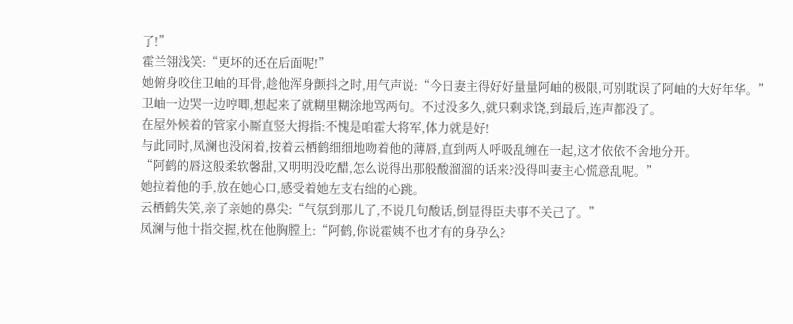了!”
霍兰翎浅笑:“更坏的还在后面呢!”
她俯身咬住卫岫的耳骨,趁他浑身颤抖之时,用气声说:“今日妻主得好好量量阿岫的极限,可别耽误了阿岫的大好年华。”
卫岫一边哭一边哼唧,想起来了就糊里糊涂地骂两句。不过没多久,就只剩求饶,到最后,连声都没了。
在屋外候着的管家小厮直竖大拇指:不愧是咱霍大将军,体力就是好!
与此同时,凤澜也没闲着,按着云栖鹤细细地吻着他的薄唇,直到两人呼吸乱缠在一起,这才依依不舍地分开。
“阿鹤的唇这般柔软馨甜,又明明没吃醋,怎么说得出那般酸溜溜的话来?没得叫妻主心慌意乱呢。”
她拉着他的手,放在她心口,感受着她左支右绌的心跳。
云栖鹤失笑,亲了亲她的鼻尖:“气氛到那儿了,不说几句酸话,倒显得臣夫事不关己了。”
凤澜与他十指交握,枕在他胸膛上:“阿鹤,你说霍姨不也才有的身孕么?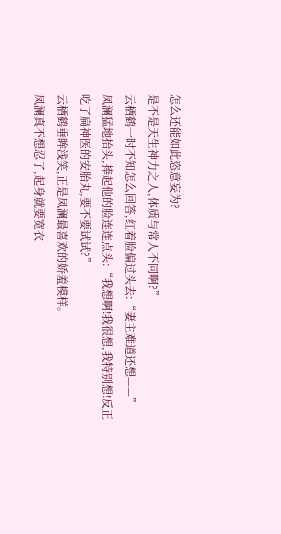怎么还能如此恣意妄为?
是不是天生神力之人,体质与常人不同啊?”
云栖鹤一时不知怎么回答,红着脸偏过头去:“妻主难道还想——”
凤澜猛地抬头,捧起他的脸连连点头:“我想啊!我很想,我特别想!反正吃了扁神医的安胎丸,要不要试试?”
云栖鹤垂眸浅笑,正是凤澜最喜欢的娇羞模样。
凤澜真不想忍了,起身就要宽衣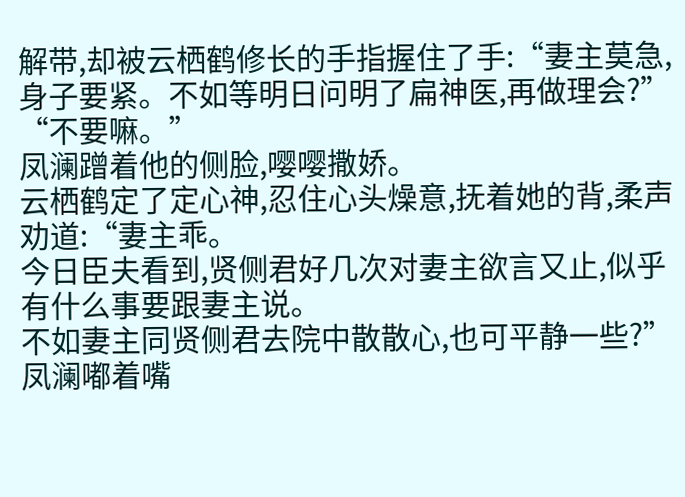解带,却被云栖鹤修长的手指握住了手:“妻主莫急,身子要紧。不如等明日问明了扁神医,再做理会?”
“不要嘛。”
凤澜蹭着他的侧脸,嘤嘤撒娇。
云栖鹤定了定心神,忍住心头燥意,抚着她的背,柔声劝道:“妻主乖。
今日臣夫看到,贤侧君好几次对妻主欲言又止,似乎有什么事要跟妻主说。
不如妻主同贤侧君去院中散散心,也可平静一些?”
凤澜嘟着嘴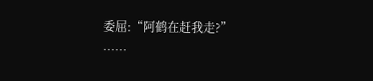委屈:“阿鹤在赶我走?”
……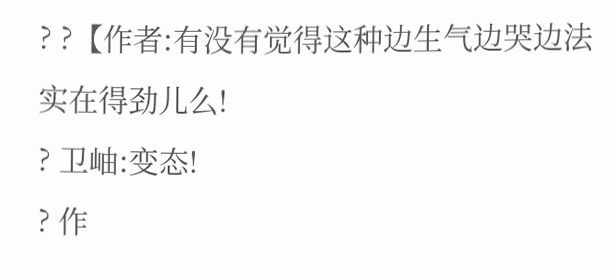? ?【作者:有没有觉得这种边生气边哭边法实在得劲儿么!
? 卫岫:变态!
? 作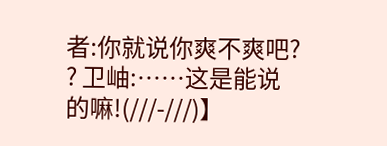者:你就说你爽不爽吧?
? 卫岫:……这是能说的嘛!(///-///)】